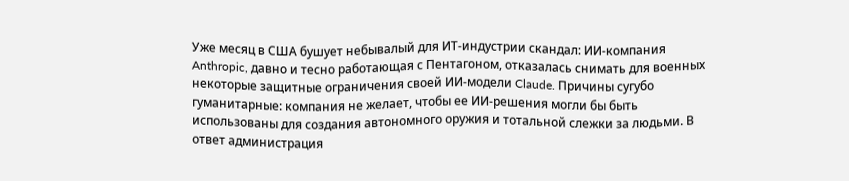Уже месяц в США бушует небывалый для ИТ-индустрии скандал: ИИ-компания Anthropic, давно и тесно работающая с Пентагоном, отказалась снимать для военных некоторые защитные ограничения своей ИИ-модели Claude. Причины сугубо гуманитарные: компания не желает, чтобы ее ИИ-решения могли бы быть использованы для создания автономного оружия и тотальной слежки за людьми. В ответ администрация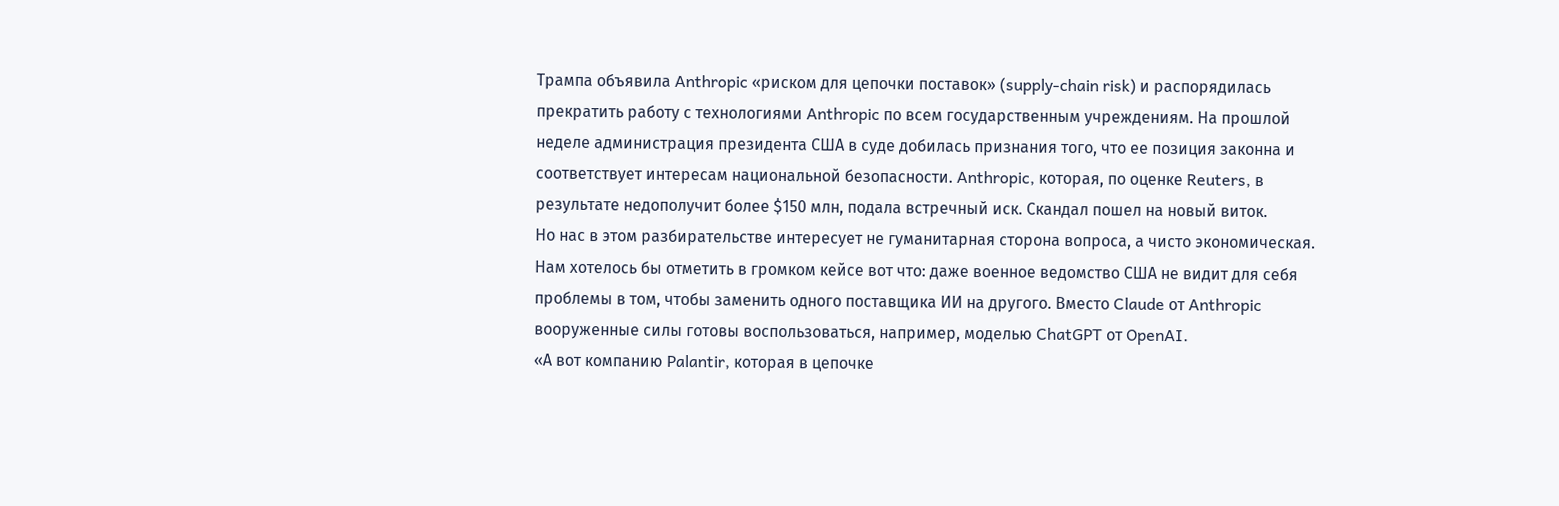Трампа объявила Anthropic «риском для цепочки поставок» (supply-chain risk) и распорядилась прекратить работу с технологиями Anthropic по всем государственным учреждениям. На прошлой неделе администрация президента США в суде добилась признания того, что ее позиция законна и соответствует интересам национальной безопасности. Anthropic, которая, по оценке Reuters, в результате недополучит более $150 млн, подала встречный иск. Скандал пошел на новый виток.
Но нас в этом разбирательстве интересует не гуманитарная сторона вопроса, а чисто экономическая. Нам хотелось бы отметить в громком кейсе вот что: даже военное ведомство США не видит для себя проблемы в том, чтобы заменить одного поставщика ИИ на другого. Вместо Claude от Anthropic вооруженные силы готовы воспользоваться, например, моделью ChatGPT от OpenAI.
«А вот компанию Palantir, которая в цепочке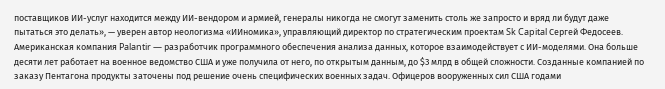поставщиков ИИ-услуг находится между ИИ-вендором и армией, генералы никогда не смогут заменить столь же запросто и вряд ли будут даже пытаться это делать», — уверен автор неологизма «ИИномика», управляющий директор по стратегическим проектам Sk Capital Сергей Федосеев.
Американская компания Palantir — разработчик программного обеспечения анализа данных, которое взаимодействует с ИИ-моделями. Она больше десяти лет работает на военное ведомство США и уже получила от него, по открытым данным, до $3 млрд в общей сложности. Созданные компанией по заказу Пентагона продукты заточены под решение очень специфических военных задач. Офицеров вооруженных сил США годами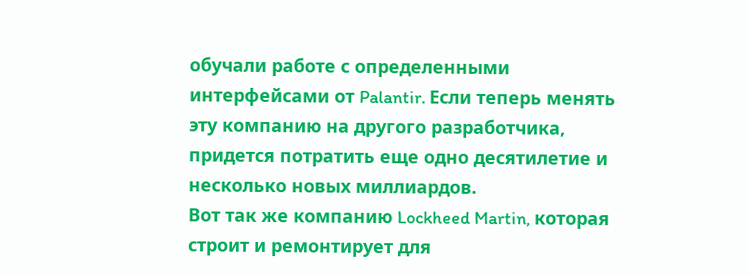обучали работе с определенными интерфейсами от Palantir. Если теперь менять эту компанию на другого разработчика, придется потратить еще одно десятилетие и несколько новых миллиардов.
Вот так же компанию Lockheed Martin, которая строит и ремонтирует для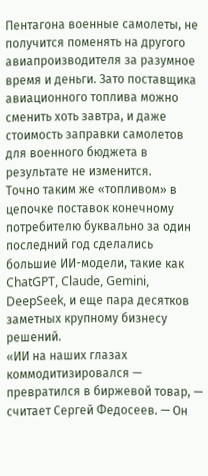Пентагона военные самолеты, не получится поменять на другого авиапроизводителя за разумное время и деньги. Зато поставщика авиационного топлива можно сменить хоть завтра, и даже стоимость заправки самолетов для военного бюджета в результате не изменится.
Точно таким же «топливом» в цепочке поставок конечному потребителю буквально за один последний год сделались большие ИИ-модели, такие как ChatGPT, Claude, Gemini, DeepSeek, и еще пара десятков заметных крупному бизнесу решений.
«ИИ на наших глазах коммодитизировался — превратился в биржевой товар, — считает Сергей Федосеев. — Он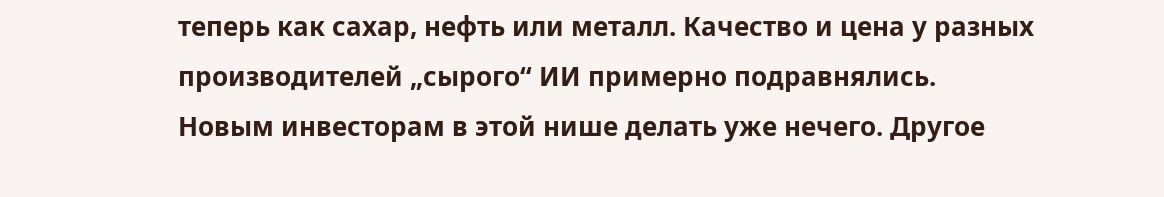теперь как сахар, нефть или металл. Качество и цена у разных производителей „сырого“ ИИ примерно подравнялись. Новым инвесторам в этой нише делать уже нечего. Другое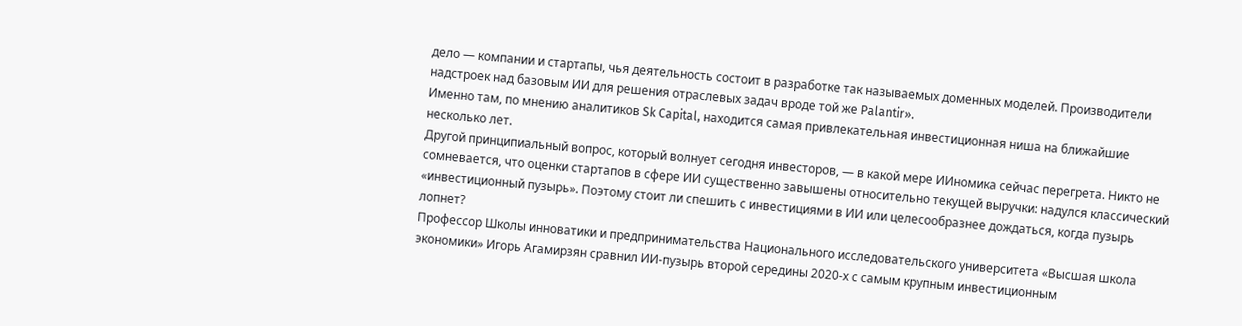дело — компании и стартапы, чья деятельность состоит в разработке так называемых доменных моделей. Производители надстроек над базовым ИИ для решения отраслевых задач вроде той же Palantir».
Именно там, по мнению аналитиков Sk Capital, находится самая привлекательная инвестиционная ниша на ближайшие несколько лет.
Другой принципиальный вопрос, который волнует сегодня инвесторов, — в какой мере ИИномика сейчас перегрета. Никто не сомневается, что оценки стартапов в сфере ИИ существенно завышены относительно текущей выручки: надулся классический «инвестиционный пузырь». Поэтому стоит ли спешить с инвестициями в ИИ или целесообразнее дождаться, когда пузырь лопнет?
Профессор Школы инноватики и предпринимательства Национального исследовательского университета «Высшая школа экономики» Игорь Агамирзян сравнил ИИ-пузырь второй середины 2020-х с самым крупным инвестиционным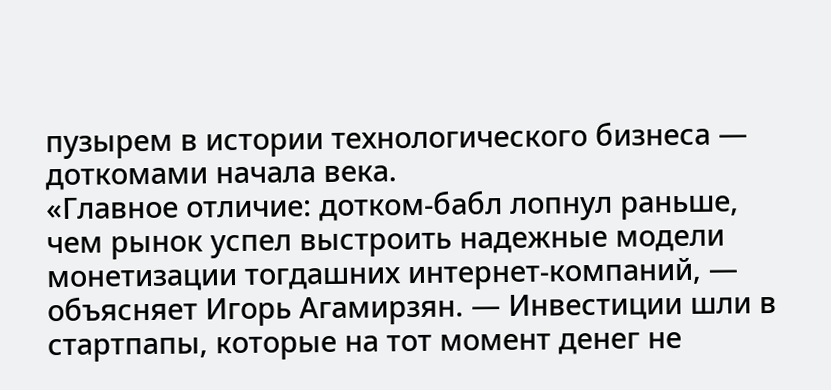пузырем в истории технологического бизнеса — доткомами начала века.
«Главное отличие: дотком-бабл лопнул раньше, чем рынок успел выстроить надежные модели монетизации тогдашних интернет-компаний, — объясняет Игорь Агамирзян. — Инвестиции шли в стартпапы, которые на тот момент денег не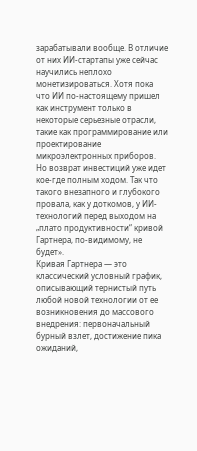зарабатывали вообще. В отличие от них ИИ-стартапы уже сейчас научились неплохо монетизироваться. Хотя пока что ИИ по-настоящему пришел как инструмент только в некоторые серьезные отрасли, такие как программирование или проектирование микроэлектронных приборов. Но возврат инвестиций уже идет кое-где полным ходом. Так что такого внезапного и глубокого провала, как у доткомов, у ИИ-технологий перед выходом на „плато продуктивности“ кривой Гартнера, по-видимому, не будет».
Кривая Гартнера — это классический условный график, описывающий тернистый путь любой новой технологии от ее возникновения до массового внедрения: первоначальный бурный взлет, достижение пика ожиданий,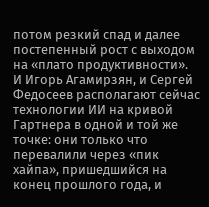потом резкий спад и далее постепенный рост с выходом на «плато продуктивности».
И Игорь Агамирзян, и Сергей Федосеев располагают сейчас технологии ИИ на кривой Гартнера в одной и той же точке: они только что перевалили через «пик хайпа», пришедшийся на конец прошлого года, и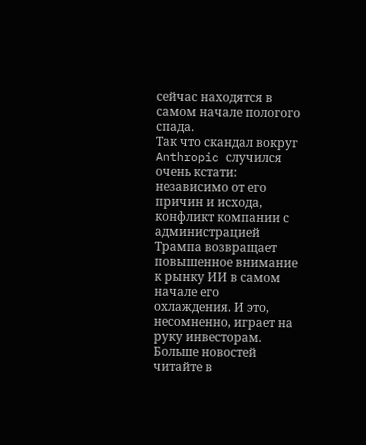сейчас находятся в самом начале пологого спада.
Так что скандал вокруг Anthropic случился очень кстати: независимо от его причин и исхода, конфликт компании с администрацией Трампа возвращает повышенное внимание к рынку ИИ в самом начале его охлаждения. И это, несомненно, играет на руку инвесторам.
Больше новостей читайте в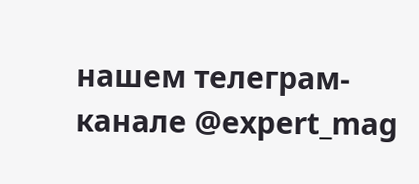нашем телеграм-канале @expert_mag